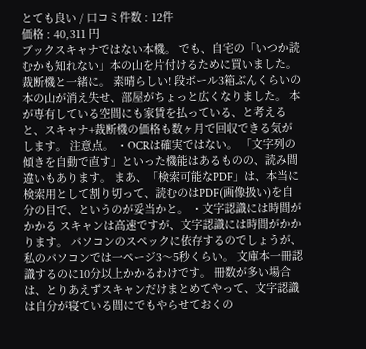とても良い / 口コミ件数 : 12件
価格 : 40,311 円
ブックスキャナではない本機。 でも、自宅の「いつか読むかも知れない」本の山を片付けるために買いました。 裁断機と一緒に。 素晴らしい! 段ボール3箱ぶんくらいの本の山が消え失せ、部屋がちょっと広くなりました。 本が専有している空間にも家賃を払っている、と考えると、スキャナ+裁断機の価格も数ヶ月で回収できる気がします。 注意点。 ・OCRは確実ではない。 「文字列の傾きを自動で直す」といった機能はあるものの、読み間違いもあります。 まあ、「検索可能なPDF」は、本当に検索用として割り切って、読むのはPDF(画像扱い)を自分の目で、というのが妥当かと。 ・文字認識には時間がかかる スキャンは高速ですが、文字認識には時間がかかります。 パソコンのスペックに依存するのでしょうが、私のパソコンでは一ページ3〜5秒くらい。 文庫本一冊認識するのに10分以上かかるわけです。 冊数が多い場合は、とりあえずスキャンだけまとめてやって、文字認識は自分が寝ている間にでもやらせておくの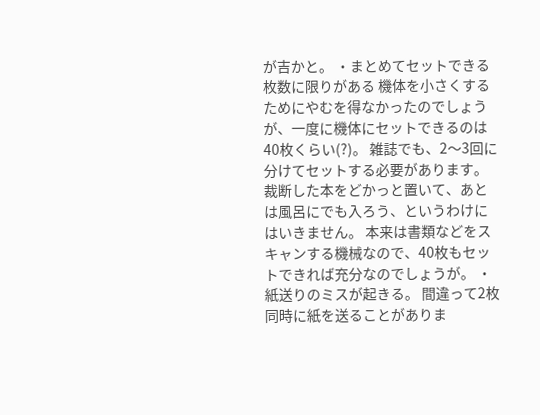が吉かと。 ・まとめてセットできる枚数に限りがある 機体を小さくするためにやむを得なかったのでしょうが、一度に機体にセットできるのは40枚くらい(?)。 雑誌でも、2〜3回に分けてセットする必要があります。 裁断した本をどかっと置いて、あとは風呂にでも入ろう、というわけにはいきません。 本来は書類などをスキャンする機械なので、40枚もセットできれば充分なのでしょうが。 ・紙送りのミスが起きる。 間違って2枚同時に紙を送ることがありま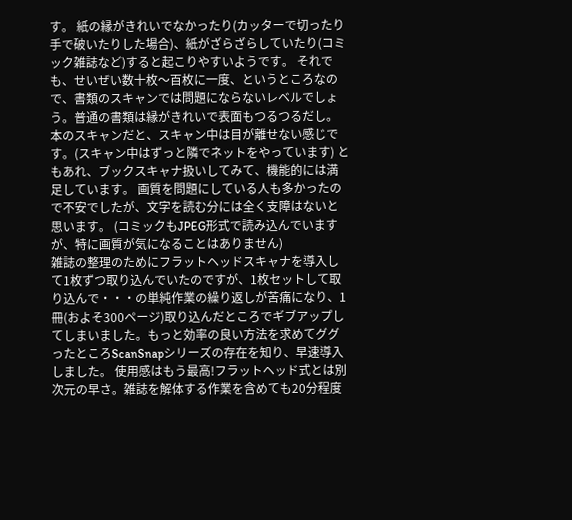す。 紙の縁がきれいでなかったり(カッターで切ったり手で破いたりした場合)、紙がざらざらしていたり(コミック雑誌など)すると起こりやすいようです。 それでも、せいぜい数十枚〜百枚に一度、というところなので、書類のスキャンでは問題にならないレベルでしょう。普通の書類は縁がきれいで表面もつるつるだし。 本のスキャンだと、スキャン中は目が離せない感じです。(スキャン中はずっと隣でネットをやっています) ともあれ、ブックスキャナ扱いしてみて、機能的には満足しています。 画質を問題にしている人も多かったので不安でしたが、文字を読む分には全く支障はないと思います。 (コミックもJPEG形式で読み込んでいますが、特に画質が気になることはありません)
雑誌の整理のためにフラットヘッドスキャナを導入して1枚ずつ取り込んでいたのですが、1枚セットして取り込んで・・・の単純作業の繰り返しが苦痛になり、1冊(およそ300ページ)取り込んだところでギブアップしてしまいました。もっと効率の良い方法を求めてググったところScanSnapシリーズの存在を知り、早速導入しました。 使用感はもう最高!フラットヘッド式とは別次元の早さ。雑誌を解体する作業を含めても20分程度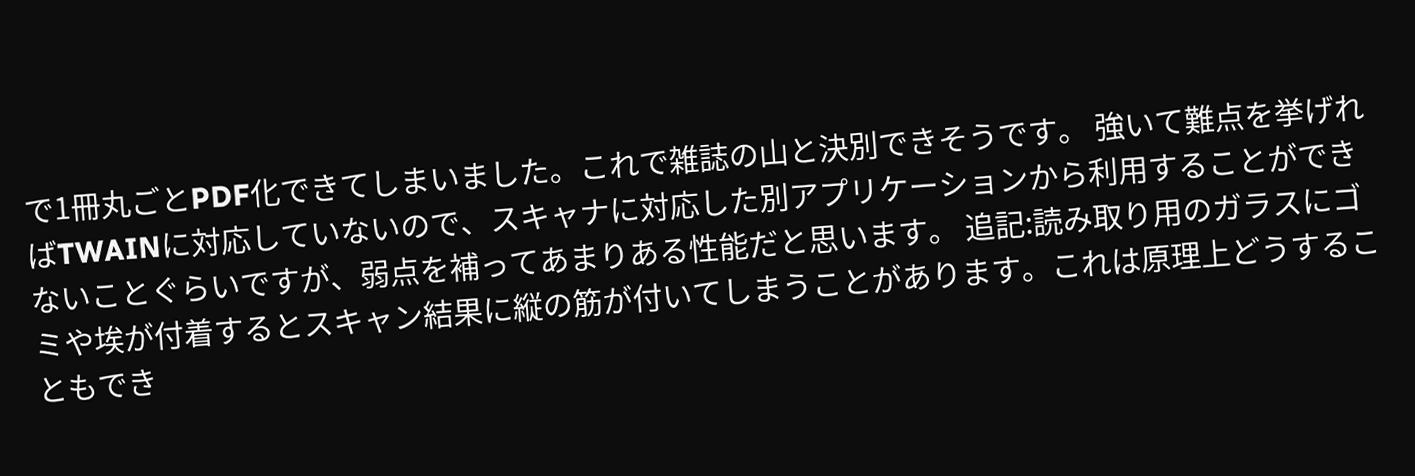で1冊丸ごとPDF化できてしまいました。これで雑誌の山と決別できそうです。 強いて難点を挙げればTWAINに対応していないので、スキャナに対応した別アプリケーションから利用することができないことぐらいですが、弱点を補ってあまりある性能だと思います。 追記:読み取り用のガラスにゴミや埃が付着するとスキャン結果に縦の筋が付いてしまうことがあります。これは原理上どうすることもでき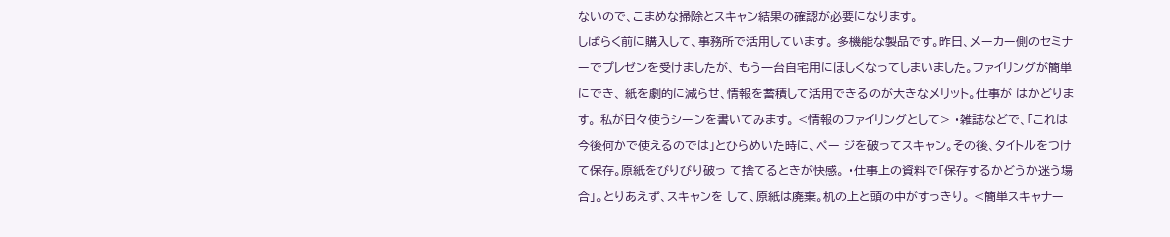ないので、こまめな掃除とスキャン結果の確認が必要になります。
しばらく前に購入して、事務所で活用しています。 多機能な製品です。昨日、メーカー側のセミナーでプレゼンを受けましたが、 もう一台自宅用にほしくなってしまいました。ファイリングが簡単にでき、 紙を劇的に減らせ、情報を蓄積して活用できるのが大きなメリット。仕事が はかどります。 私が日々使うシーンを書いてみます。 <情報のファイリングとして> ・雑誌などで、「これは今後何かで使えるのでは」とひらめいた時に、ペー ジを破ってスキャン。その後、タイトルをつけて保存。原紙をびりびり破っ て捨てるときが快感。 ・仕事上の資料で「保存するかどうか迷う場合」。とりあえず、スキャンを して、原紙は廃棄。机の上と頭の中がすっきり。 <簡単スキャナー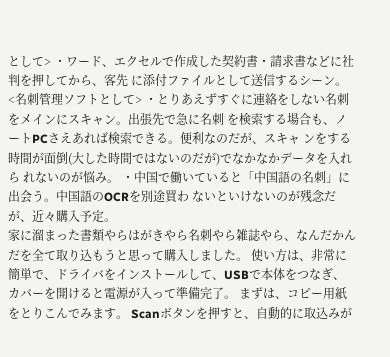として> ・ワード、エクセルで作成した契約書・請求書などに社判を押してから、客先 に添付ファイルとして送信するシーン。 <名刺管理ソフトとして> ・とりあえずすぐに連絡をしない名刺をメインにスキャン。出張先で急に名刺 を検索する場合も、ノートPCさえあれば検索できる。便利なのだが、スキャ ンをする時間が面倒(大した時間ではないのだが)でなかなかデータを入れら れないのが悩み。 ・中国で働いていると「中国語の名刺」に出会う。中国語のOCRを別途買わ ないといけないのが残念だが、近々購入予定。
家に溜まった書類やらはがきやら名刺やら雑誌やら、なんだかんだを全て取り込もうと思って購入しました。 使い方は、非常に簡単で、ドライバをインストールして、USBで本体をつなぎ、カバーを開けると電源が入って準備完了。 まずは、コピー用紙をとりこんでみます。 Scanボタンを押すと、自動的に取込みが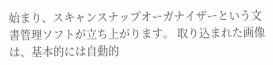始まり、スキャンスナップオーガナイザーという文書管理ソフトが立ち上がります。 取り込まれた画像は、基本的には自動的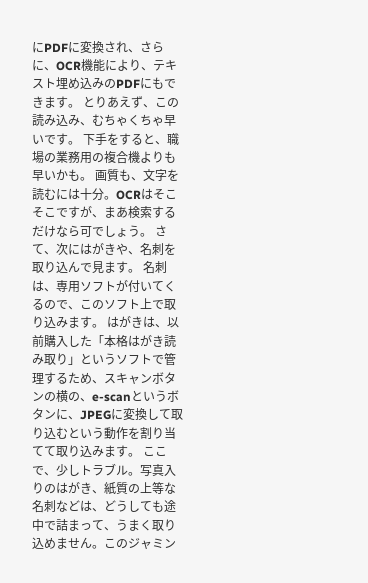にPDFに変換され、さらに、OCR機能により、テキスト埋め込みのPDFにもできます。 とりあえず、この読み込み、むちゃくちゃ早いです。 下手をすると、職場の業務用の複合機よりも早いかも。 画質も、文字を読むには十分。OCRはそこそこですが、まあ検索するだけなら可でしょう。 さて、次にはがきや、名刺を取り込んで見ます。 名刺は、専用ソフトが付いてくるので、このソフト上で取り込みます。 はがきは、以前購入した「本格はがき読み取り」というソフトで管理するため、スキャンボタンの横の、e-scanというボタンに、JPEGに変換して取り込むという動作を割り当てて取り込みます。 ここで、少しトラブル。写真入りのはがき、紙質の上等な名刺などは、どうしても途中で詰まって、うまく取り込めません。このジャミン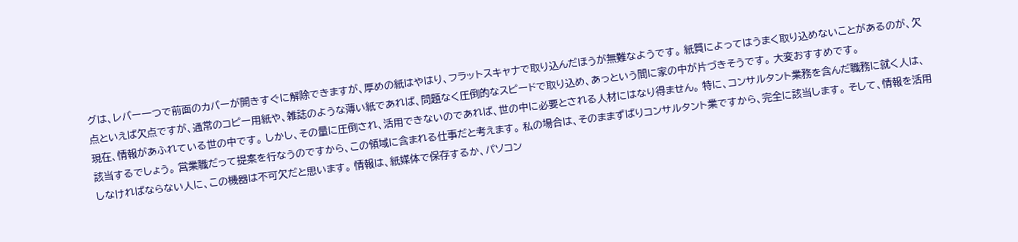グは、レバー一つで前面のカバーが開きすぐに解除できますが、厚めの紙はやはり、フラットスキャナで取り込んだほうが無難なようです。 紙質によってはうまく取り込めないことがあるのが、欠点といえば欠点ですが、通常のコピー用紙や、雑誌のような薄い紙であれば、問題なく圧倒的なスピードで取り込め、あっという間に家の中が片づきそうです。 大変おすすめです。
現在、情報があふれている世の中です。 しかし、その量に圧倒され、活用できないのであれば、世の中に必要とされる人材にはなり得ません。 特に、コンサルタント業務を含んだ職務に就く人は、該当するでしょう。 営業職だって提案を行なうのですから、この領域に含まれる仕事だと考えます。 私の場合は、そのままずばりコンサルタント業ですから、完全に該当します。 そして、情報を活用しなければならない人に、この機器は不可欠だと思います。 情報は、紙媒体で保存するか、パソコン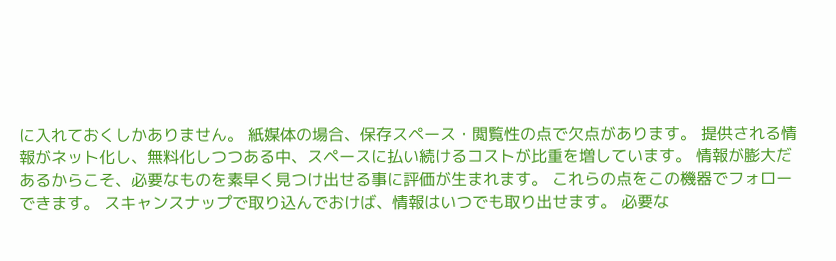に入れておくしかありません。 紙媒体の場合、保存スペース・閲覧性の点で欠点があります。 提供される情報がネット化し、無料化しつつある中、スペースに払い続けるコストが比重を増しています。 情報が膨大だあるからこそ、必要なものを素早く見つけ出せる事に評価が生まれます。 これらの点をこの機器でフォローできます。 スキャンスナップで取り込んでおけば、情報はいつでも取り出せます。 必要な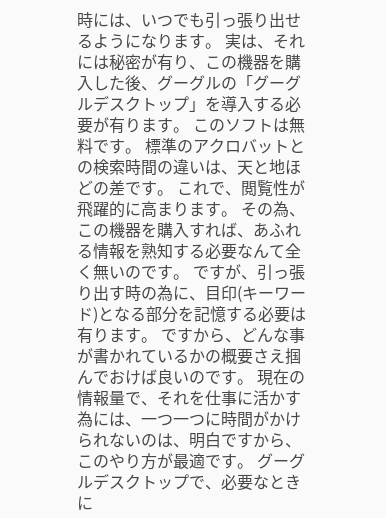時には、いつでも引っ張り出せるようになります。 実は、それには秘密が有り、この機器を購入した後、グーグルの「グーグルデスクトップ」を導入する必要が有ります。 このソフトは無料です。 標準のアクロバットとの検索時間の違いは、天と地ほどの差です。 これで、閲覧性が飛躍的に高まります。 その為、この機器を購入すれば、あふれる情報を熟知する必要なんて全く無いのです。 ですが、引っ張り出す時の為に、目印(キーワード)となる部分を記憶する必要は有ります。 ですから、どんな事が書かれているかの概要さえ掴んでおけば良いのです。 現在の情報量で、それを仕事に活かす為には、一つ一つに時間がかけられないのは、明白ですから、このやり方が最適です。 グーグルデスクトップで、必要なときに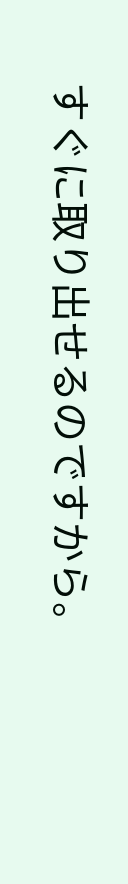すぐに取り出せるのですから。